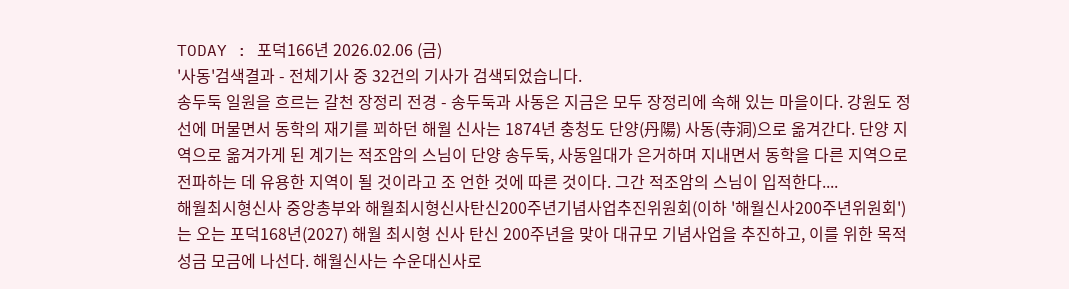TODAY : 포덕166년 2026.02.06 (금)
'사동'검색결과 - 전체기사 중 32건의 기사가 검색되었습니다.
송두둑 일원을 흐르는 갈천 장정리 전경 - 송두둑과 사동은 지금은 모두 장정리에 속해 있는 마을이다. 강원도 정선에 머물면서 동학의 재기를 꾀하던 해월 신사는 1874년 충청도 단양(丹陽) 사동(寺洞)으로 옮겨간다. 단양 지역으로 옮겨가게 된 계기는 적조암의 스님이 단양 송두둑, 사동일대가 은거하며 지내면서 동학을 다른 지역으로 전파하는 데 유용한 지역이 될 것이라고 조 언한 것에 따른 것이다. 그간 적조암의 스님이 입적한다....
해월최시형신사 중앙총부와 해월최시형신사탄신200주년기념사업추진위원회(이하 '해월신사200주년위원회')는 오는 포덕168년(2027) 해월 최시형 신사 탄신 200주년을 맞아 대규모 기념사업을 추진하고, 이를 위한 목적 성금 모금에 나선다. 해월신사는 수운대신사로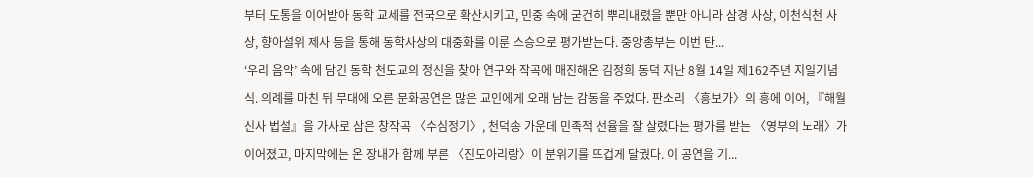부터 도통을 이어받아 동학 교세를 전국으로 확산시키고, 민중 속에 굳건히 뿌리내렸을 뿐만 아니라 삼경 사상, 이천식천 사상, 향아설위 제사 등을 통해 동학사상의 대중화를 이룬 스승으로 평가받는다. 중앙총부는 이번 탄...
‘우리 음악’ 속에 담긴 동학 천도교의 정신을 찾아 연구와 작곡에 매진해온 김정희 동덕 지난 8월 14일 제162주년 지일기념식. 의례를 마친 뒤 무대에 오른 문화공연은 많은 교인에게 오래 남는 감동을 주었다. 판소리 〈흥보가〉의 흥에 이어, 『해월신사 법설』을 가사로 삼은 창작곡 〈수심정기〉, 천덕송 가운데 민족적 선율을 잘 살렸다는 평가를 받는 〈영부의 노래〉가 이어졌고, 마지막에는 온 장내가 함께 부른 〈진도아리랑〉이 분위기를 뜨겁게 달궜다. 이 공연을 기...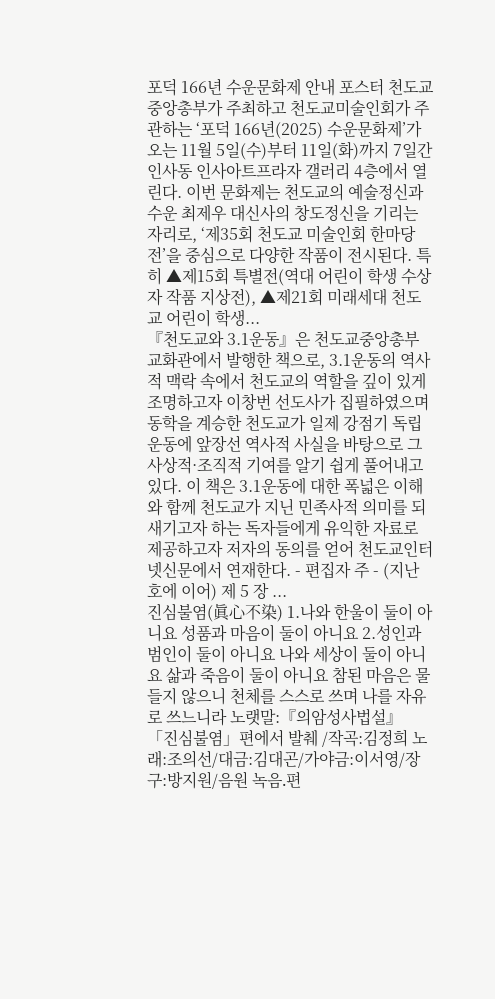포덕 166년 수운문화제 안내 포스터 천도교중앙총부가 주최하고 천도교미술인회가 주관하는 ‘포덕 166년(2025) 수운문화제’가 오는 11월 5일(수)부터 11일(화)까지 7일간 인사동 인사아트프라자 갤러리 4층에서 열린다. 이번 문화제는 천도교의 예술정신과 수운 최제우 대신사의 창도정신을 기리는 자리로, ‘제35회 천도교 미술인회 한마당전’을 중심으로 다양한 작품이 전시된다. 특히 ▲제15회 특별전(역대 어린이 학생 수상자 작품 지상전), ▲제21회 미래세대 천도교 어린이 학생...
『천도교와 3.1운동』은 천도교중앙총부 교화관에서 발행한 책으로, 3.1운동의 역사적 맥락 속에서 천도교의 역할을 깊이 있게 조명하고자 이창번 선도사가 집필하였으며 동학을 계승한 천도교가 일제 강점기 독립운동에 앞장선 역사적 사실을 바탕으로 그 사상적·조직적 기여를 알기 쉽게 풀어내고 있다. 이 책은 3.1운동에 대한 폭넓은 이해와 함께 천도교가 지닌 민족사적 의미를 되새기고자 하는 독자들에게 유익한 자료로 제공하고자 저자의 동의를 얻어 천도교인터넷신문에서 연재한다. - 편집자 주 - (지난 호에 이어) 제 5 장 ...
진심불염(眞心不染) 1.나와 한울이 둘이 아니요 성품과 마음이 둘이 아니요 2.성인과 범인이 둘이 아니요 나와 세상이 둘이 아니요 삶과 죽음이 둘이 아니요 참된 마음은 물들지 않으니 천체를 스스로 쓰며 나를 자유로 쓰느니라 노랫말:『의암성사법설』 「진심불염」편에서 발췌 /작곡:김정희 노래:조의선/대금:김대곤/가야금:이서영/장구:방지원/음원 녹음․편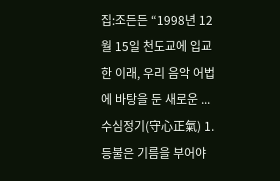집:조든든 “1998년 12월 15일 천도교에 입교한 이래, 우리 음악 어법에 바탕을 둔 새로운 ...
수심정기(守心正氣) 1. 등불은 기름을 부어야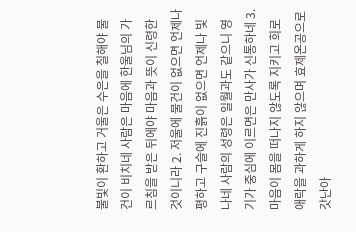불빛이 환하고 거울은 수은을 칠해야 물건이 비치네 사람은 마음에 한울님의 가르침을 받은 뒤에야 마음과 뜻이 신령한 것이니라 2. 저울에 물건이 없으면 언제나 평하고 구슬에 진흙이 없으면 언제나 빛나네 사람의 성령은 일월과도 같으니 영기가 중심에 이르면은 만사가 신통하네 3. 마음이 몸을 떠나지 않도록 지키고 희로애락을 과하게 하지 않으며 효제온공으로 갓난아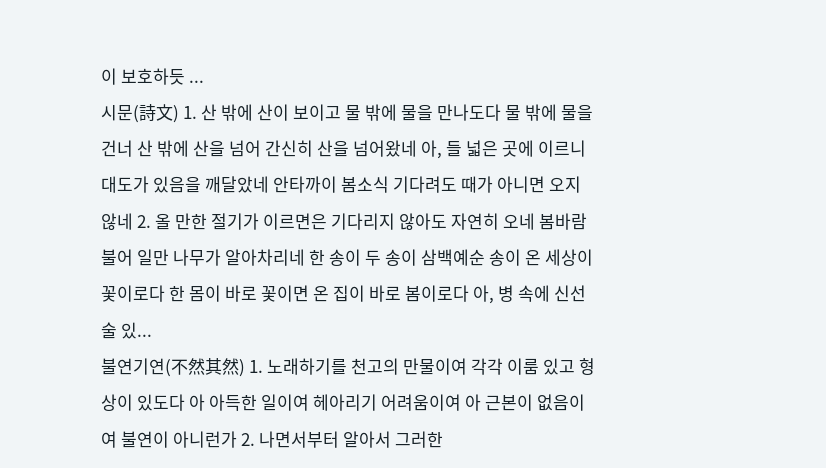이 보호하듯 ...
시문(詩文) 1. 산 밖에 산이 보이고 물 밖에 물을 만나도다 물 밖에 물을 건너 산 밖에 산을 넘어 간신히 산을 넘어왔네 아, 들 넓은 곳에 이르니 대도가 있음을 깨달았네 안타까이 봄소식 기다려도 때가 아니면 오지 않네 2. 올 만한 절기가 이르면은 기다리지 않아도 자연히 오네 봄바람 불어 일만 나무가 알아차리네 한 송이 두 송이 삼백예순 송이 온 세상이 꽃이로다 한 몸이 바로 꽃이면 온 집이 바로 봄이로다 아, 병 속에 신선술 있...
불연기연(不然其然) 1. 노래하기를 천고의 만물이여 각각 이룸 있고 형상이 있도다 아 아득한 일이여 헤아리기 어려움이여 아 근본이 없음이여 불연이 아니런가 2. 나면서부터 알아서 그러한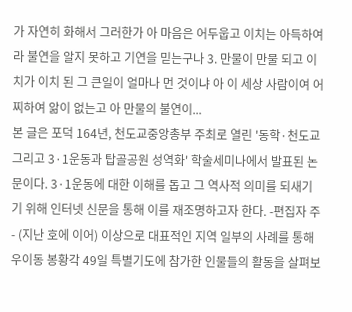가 자연히 화해서 그러한가 아 마음은 어두웁고 이치는 아득하여라 불연을 알지 못하고 기연을 믿는구나 3. 만물이 만물 되고 이치가 이치 된 그 큰일이 얼마나 먼 것이냐 아 이 세상 사람이여 어찌하여 앎이 없는고 아 만물의 불연이...
본 글은 포덕 164년, 천도교중앙총부 주최로 열린 '동학·천도교 그리고 3·1운동과 탑골공원 성역화' 학술세미나에서 발표된 논문이다. 3·1운동에 대한 이해를 돕고 그 역사적 의미를 되새기기 위해 인터넷 신문을 통해 이를 재조명하고자 한다. -편집자 주- (지난 호에 이어) 이상으로 대표적인 지역 일부의 사례를 통해 우이동 봉황각 49일 특별기도에 참가한 인물들의 활동을 살펴보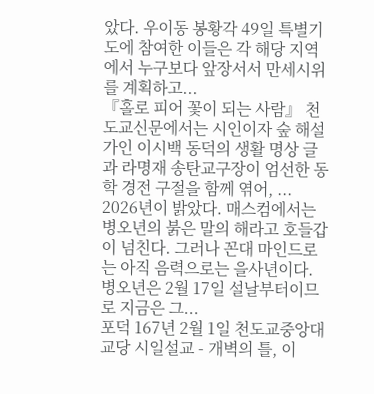았다. 우이동 봉황각 49일 특별기도에 참여한 이들은 각 해당 지역에서 누구보다 앞장서서 만세시위를 계획하고...
『홀로 피어 꽃이 되는 사람』 천도교신문에서는 시인이자 숲 해설가인 이시백 동덕의 생활 명상 글과 라명재 송탄교구장이 엄선한 동학 경전 구절을 함께 엮어, ...
2026년이 밝았다. 매스컴에서는 병오년의 붉은 말의 해라고 호들갑이 넘친다. 그러나 꼰대 마인드로는 아직 음력으로는 을사년이다. 병오년은 2월 17일 설날부터이므로 지금은 그...
포덕 167년 2월 1일 천도교중앙대교당 시일설교 - 개벽의 틀, 이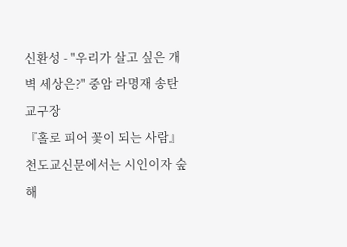신환성 - "우리가 살고 싶은 개벽 세상은?" 중암 라명재 송탄교구장
『홀로 피어 꽃이 되는 사람』 천도교신문에서는 시인이자 숲 해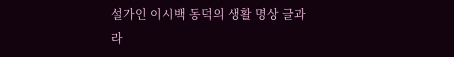설가인 이시백 동덕의 생활 명상 글과 라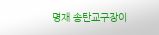명재 송탄교구장이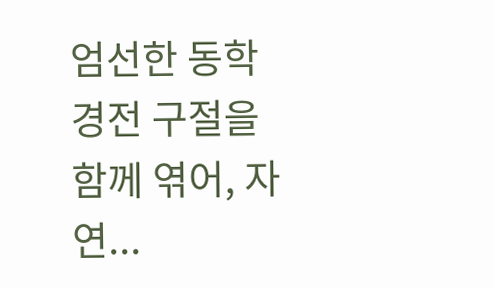엄선한 동학 경전 구절을 함께 엮어, 자연...